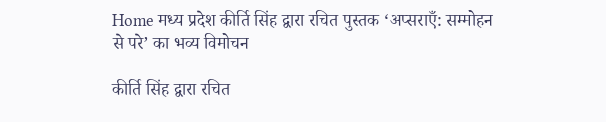Home मध्य प्रदेश कीर्ति सिंह द्वारा रचित पुस्तक ‘अप्सराएँ: सम्मोहन से परे’ का भव्य विमोचन

कीर्ति सिंह द्वारा रचित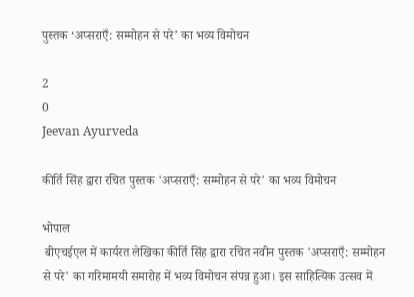पुस्तक ‘अप्सराएँ: सम्मोहन से परे’ का भव्य विमोचन

2
0
Jeevan Ayurveda

कीर्ति सिंह द्वारा रचित पुस्तक 'अप्सराएँ: सम्मोहन से परे' का भव्य विमोचन

भोपाल
 बीएचईएल में कार्यरत लेखिका कीर्ति सिंह द्वारा रचित नवीन पुस्तक 'अप्सराएँ: सम्मोहन से परे' का गरिमामयी समारोह में भव्य विमोचन संपन्न हुआ। इस साहित्यिक उत्सव में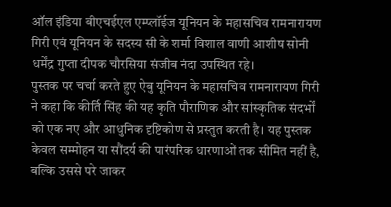ऑल इंडिया बीएचईएल एम्प्लॉईज यूनियन के महासचिव रामनारायण गिरी एवं यूनियन के सदस्य सी के शर्मा विशाल वाणी आशीष सोनी धर्मेंद्र गुप्ता दीपक चौरसिया संजीब नंदा उपस्थित रहे।
पुस्तक पर चर्चा करते हुए ऐबु यूनियन के महासचिव रामनारायण गिरी ने कहा कि कीर्ति सिंह की यह कृति पौराणिक और सांस्कृतिक संदर्भों को एक नए और आधुनिक दृष्टिकोण से प्रस्तुत करती है। यह पुस्तक केवल सम्मोहन या सौंदर्य की पारंपरिक धारणाओं तक सीमित नहीं है, बल्कि उससे परे जाकर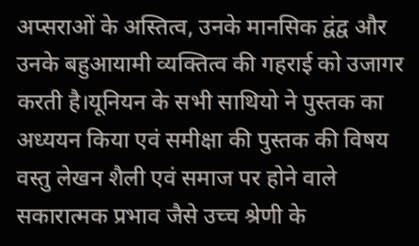अप्सराओं के अस्तित्व, उनके मानसिक द्वंद्व और उनके बहुआयामी व्यक्तित्व की गहराई को उजागर करती है।यूनियन के सभी साथियो ने पुस्तक का अध्ययन किया एवं समीक्षा की पुस्तक की विषय वस्तु लेखन शैली एवं समाज पर होने वाले सकारात्मक प्रभाव जैसे उच्च श्रेणी के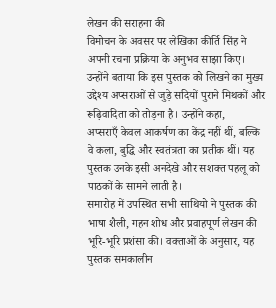लेखन की सराहना की
विमोचन के अवसर पर लेखिका कीर्ति सिंह ने अपनी रचना प्रक्रिया के अनुभव साझा किए। उन्होंने बताया कि इस पुस्तक को लिखने का मुख्य उद्देश्य अप्सराओं से जुड़े सदियों पुराने मिथकों और रूढ़िवादिता को तोड़ना है। उन्होंने कहा,
अप्सराएँ केवल आकर्षण का केंद्र नहीं थीं, बल्कि वे कला, बुद्धि और स्वतंत्रता का प्रतीक थीं। यह पुस्तक उनके इसी अनदेखे और सशक्त पहलू को पाठकों के सामने लाती है।
समारोह में उपस्थित सभी साथियो ने पुस्तक की भाषा शैली, गहन शोध और प्रवाहपूर्ण लेखन की भूरि-भूरि प्रशंसा की। वक्ताओं के अनुसार, यह पुस्तक समकालीन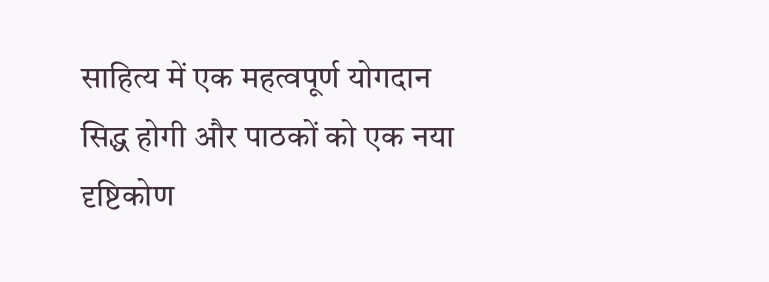साहित्य में एक महत्वपूर्ण योगदान सिद्ध होगी और पाठकों को एक नया दृष्टिकोण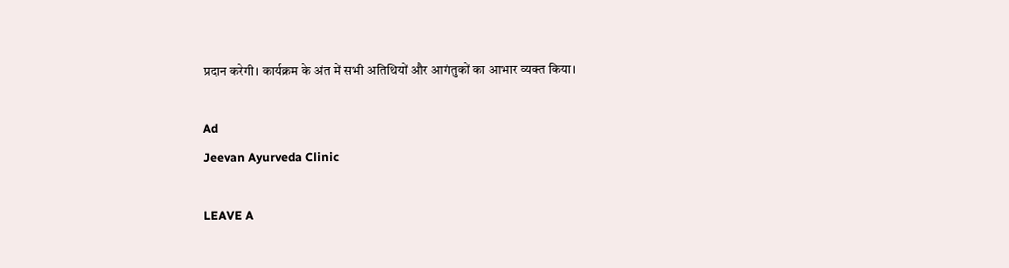प्रदान करेगी। कार्यक्रम के अंत में सभी अतिथियों और आगंतुकों का आभार व्यक्त किया।

Ad
Jeevan Ayurveda Clinic

LEAVE A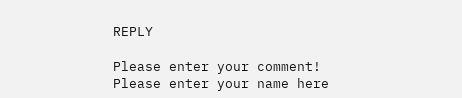REPLY

Please enter your comment!
Please enter your name here